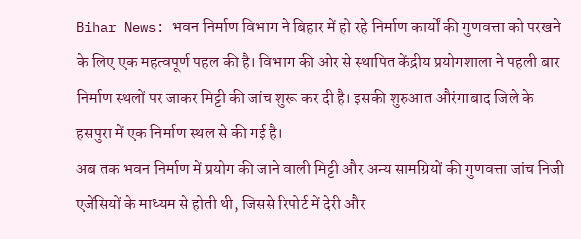Bihar News: भवन निर्माण विभाग ने बिहार में हो रहे निर्माण कार्यों की गुणवत्ता को परखने के लिए एक महत्वपूर्ण पहल की है। विभाग की ओर से स्थापित केंद्रीय प्रयोगशाला ने पहली बार निर्माण स्थलों पर जाकर मिट्टी की जांच शुरू कर दी है। इसकी शुरुआत औरंगाबाद जिले के हसपुरा में एक निर्माण स्थल से की गई है।
अब तक भवन निर्माण में प्रयोग की जाने वाली मिट्टी और अन्य सामग्रियों की गुणवत्ता जांच निजी एजेंसियों के माध्यम से होती थी, जिससे रिपोर्ट में देरी और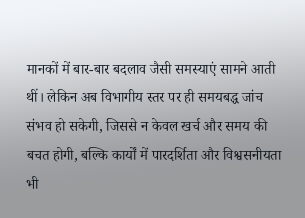मानकों में बार-बार बदलाव जैसी समस्याएं सामने आती थीं। लेकिन अब विभागीय स्तर पर ही समयबद्ध जांच संभव हो सकेगी, जिससे न केवल खर्च और समय की बचत होगी, बल्कि कार्यों में पारदर्शिता और विश्वसनीयता भी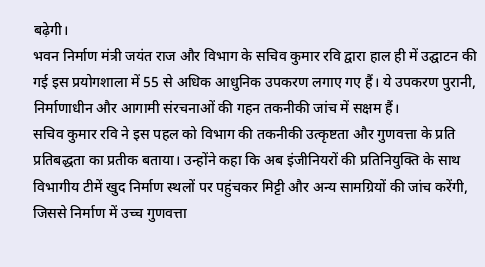बढ़ेगी।
भवन निर्माण मंत्री जयंत राज और विभाग के सचिव कुमार रवि द्वारा हाल ही में उद्घाटन की गई इस प्रयोगशाला में 55 से अधिक आधुनिक उपकरण लगाए गए हैं। ये उपकरण पुरानी, निर्माणाधीन और आगामी संरचनाओं की गहन तकनीकी जांच में सक्षम हैं।
सचिव कुमार रवि ने इस पहल को विभाग की तकनीकी उत्कृष्टता और गुणवत्ता के प्रति प्रतिबद्धता का प्रतीक बताया। उन्होंने कहा कि अब इंजीनियरों की प्रतिनियुक्ति के साथ विभागीय टीमें खुद निर्माण स्थलों पर पहुंचकर मिट्टी और अन्य सामग्रियों की जांच करेंगी, जिससे निर्माण में उच्च गुणवत्ता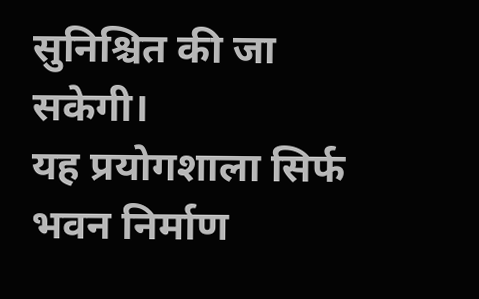सुनिश्चित की जा सकेगी।
यह प्रयोगशाला सिर्फ भवन निर्माण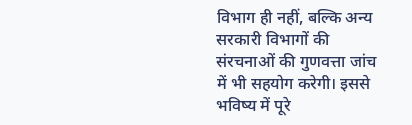विभाग ही नहीं, बल्कि अन्य सरकारी विभागों की संरचनाओं की गुणवत्ता जांच में भी सहयोग करेगी। इससे भविष्य में पूरे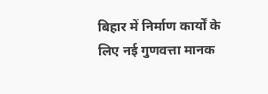बिहार में निर्माण कार्यों के लिए नई गुणवत्ता मानक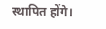स्थापित होंगे।